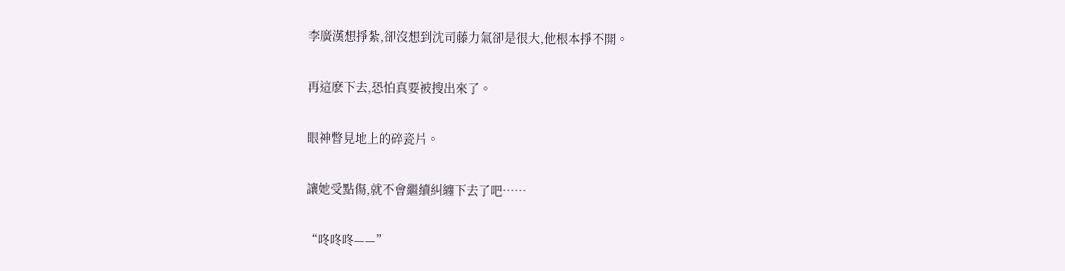李廣漢想掙紮,卻沒想到沈司藤力氣卻是很大,他根本掙不開。

再這麽下去,恐怕真要被搜出來了。

眼神瞥見地上的碎瓷片。

讓她受點傷,就不會繼續糾纏下去了吧……

“咚咚咚——”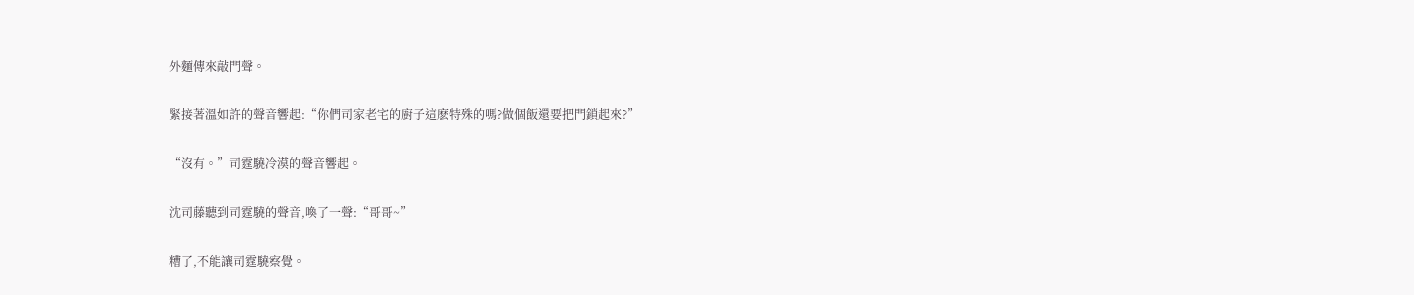外麵傳來敲門聲。

緊接著溫如許的聲音響起:“你們司家老宅的廚子這麽特殊的嗎?做個飯還要把門鎖起來?”

“沒有。”司霆驍冷漠的聲音響起。

沈司藤聽到司霆驍的聲音,喚了一聲:“哥哥~”

糟了,不能讓司霆驍察覺。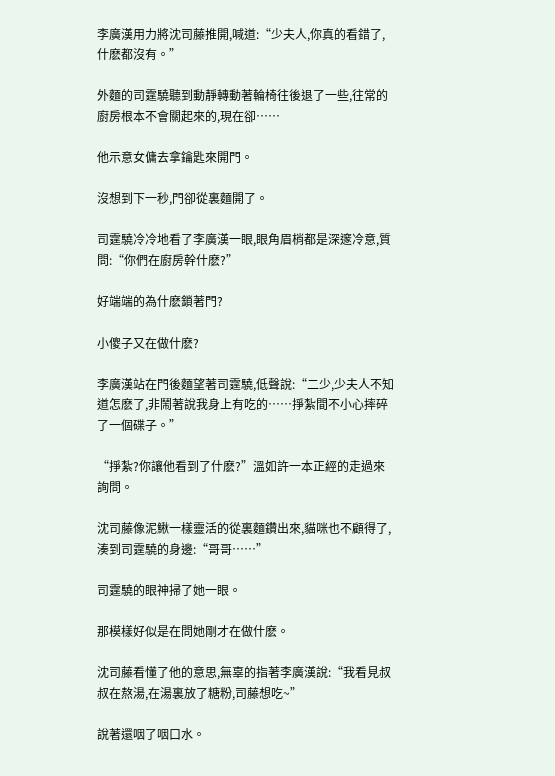李廣漢用力將沈司藤推開,喊道:“少夫人,你真的看錯了,什麽都沒有。”

外麵的司霆驍聽到動靜轉動著輪椅往後退了一些,往常的廚房根本不會關起來的,現在卻……

他示意女傭去拿鑰匙來開門。

沒想到下一秒,門卻從裏麵開了。

司霆驍冷冷地看了李廣漢一眼,眼角眉梢都是深邃冷意,質問:“你們在廚房幹什麽?”

好端端的為什麽鎖著門?

小傻子又在做什麽?

李廣漢站在門後麵望著司霆驍,低聲說:“二少,少夫人不知道怎麽了,非鬧著說我身上有吃的……掙紮間不小心摔碎了一個碟子。”

“掙紮?你讓他看到了什麽?”溫如許一本正經的走過來詢問。

沈司藤像泥鰍一樣靈活的從裏麵鑽出來,貓咪也不顧得了,湊到司霆驍的身邊:“哥哥……”

司霆驍的眼神掃了她一眼。

那模樣好似是在問她剛才在做什麽。

沈司藤看懂了他的意思,無辜的指著李廣漢說:“我看見叔叔在熬湯,在湯裏放了糖粉,司藤想吃~”

說著還咽了咽口水。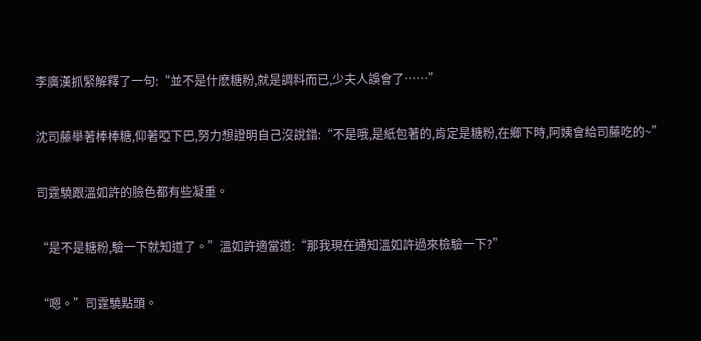李廣漢抓緊解釋了一句:“並不是什麽糖粉,就是調料而已,少夫人誤會了……”

沈司藤舉著棒棒糖,仰著啞下巴,努力想證明自己沒說錯:“不是哦,是紙包著的,肯定是糖粉,在鄉下時,阿姨會給司藤吃的~”

司霆驍跟溫如許的臉色都有些凝重。

“是不是糖粉,驗一下就知道了。”溫如許適當道:“那我現在通知溫如許過來檢驗一下?”

“嗯。”司霆驍點頭。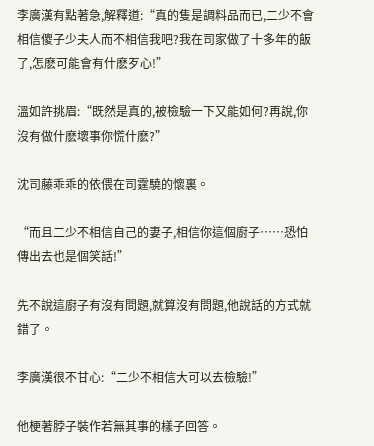李廣漢有點著急,解釋道:“真的隻是調料品而已,二少不會相信傻子少夫人而不相信我吧?我在司家做了十多年的飯了,怎麽可能會有什麽歹心!”

溫如許挑眉:“既然是真的,被檢驗一下又能如何?再說,你沒有做什麽壞事你慌什麽?”

沈司藤乖乖的依偎在司霆驍的懷裏。

“而且二少不相信自己的妻子,相信你這個廚子……恐怕傳出去也是個笑話!”

先不說這廚子有沒有問題,就算沒有問題,他說話的方式就錯了。

李廣漢很不甘心:“二少不相信大可以去檢驗!”

他梗著脖子裝作若無其事的樣子回答。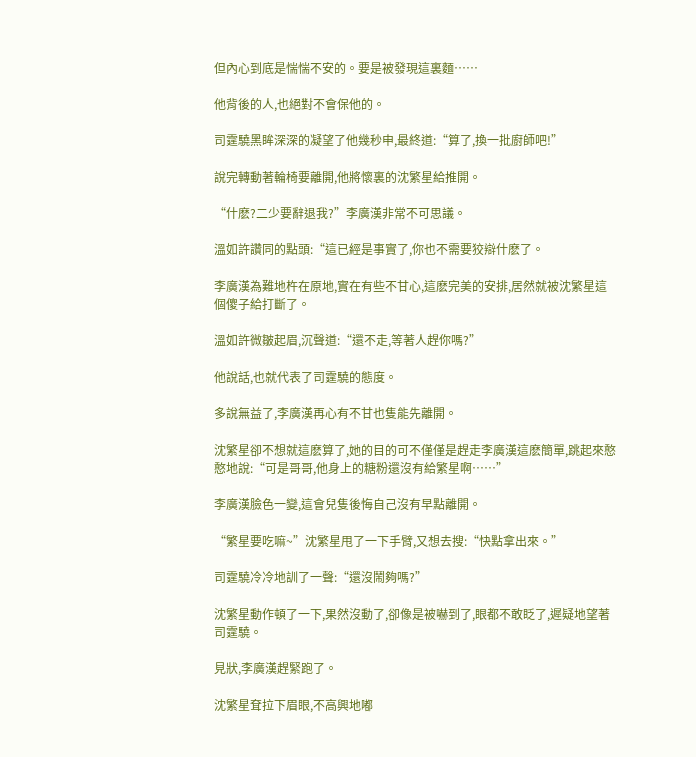但內心到底是惴惴不安的。要是被發現這裏麵……

他背後的人,也絕對不會保他的。

司霆驍黑眸深深的凝望了他幾秒申,最終道:“算了,換一批廚師吧!”

說完轉動著輪椅要離開,他將懷裏的沈繁星給推開。

“什麽?二少要辭退我?”李廣漢非常不可思議。

溫如許讚同的點頭:“這已經是事實了,你也不需要狡辯什麽了。

李廣漢為難地杵在原地,實在有些不甘心,這麽完美的安排,居然就被沈繁星這個傻子給打斷了。

溫如許微皺起眉,沉聲道:“還不走,等著人趕你嗎?”

他說話,也就代表了司霆驍的態度。

多說無益了,李廣漢再心有不甘也隻能先離開。

沈繁星卻不想就這麽算了,她的目的可不僅僅是趕走李廣漢這麽簡單,跳起來憨憨地說:“可是哥哥,他身上的糖粉還沒有給繁星啊……”

李廣漢臉色一變,這會兒隻後悔自己沒有早點離開。

“繁星要吃嘛~”沈繁星甩了一下手臂,又想去搜:“快點拿出來。”

司霆驍冷冷地訓了一聲:“還沒鬧夠嗎?”

沈繁星動作頓了一下,果然沒動了,卻像是被嚇到了,眼都不敢眨了,遲疑地望著司霆驍。

見狀,李廣漢趕緊跑了。

沈繁星耷拉下眉眼,不高興地嘟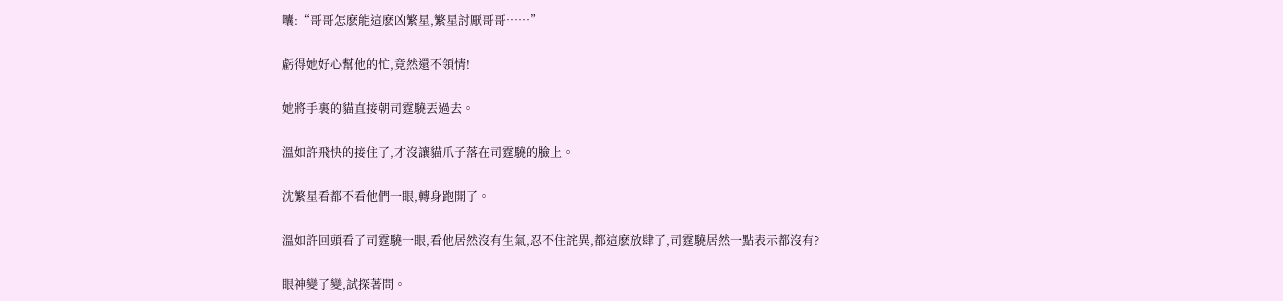囔:“哥哥怎麽能這麽凶繁星,繁星討厭哥哥……”

虧得她好心幫他的忙,竟然還不領情!

她將手裏的貓直接朝司霆驍丟過去。

溫如許飛快的接住了,才沒讓貓爪子落在司霆驍的臉上。

沈繁星看都不看他們一眼,轉身跑開了。

溫如許回頭看了司霆驍一眼,看他居然沒有生氣,忍不住詫異,都這麽放肆了,司霆驍居然一點表示都沒有?

眼神變了變,試探著問。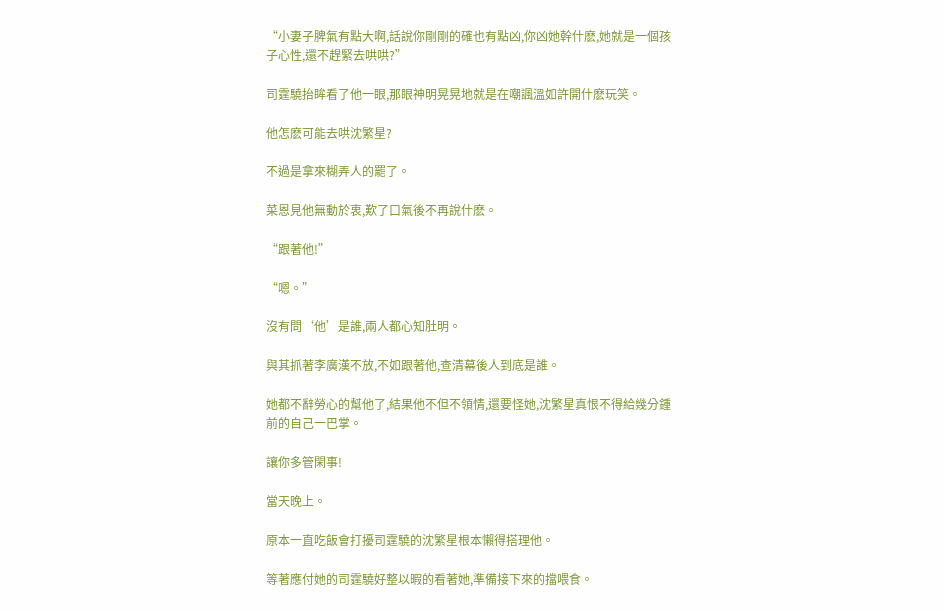“小妻子脾氣有點大啊,話說你剛剛的確也有點凶,你凶她幹什麽,她就是一個孩子心性,還不趕緊去哄哄?”

司霆驍抬眸看了他一眼,那眼神明晃晃地就是在嘲諷溫如許開什麽玩笑。

他怎麽可能去哄沈繁星?

不過是拿來糊弄人的罷了。

菜恩見他無動於衷,歎了口氣後不再說什麽。

“跟著他!”

“嗯。”

沒有問‘他’是誰,兩人都心知肚明。

與其抓著李廣漢不放,不如跟著他,查清幕後人到底是誰。

她都不辭勞心的幫他了,結果他不但不領情,還要怪她,沈繁星真恨不得給幾分鍾前的自己一巴掌。

讓你多管閑事!

當天晚上。

原本一直吃飯會打擾司霆驍的沈繁星根本懶得搭理他。

等著應付她的司霆驍好整以暇的看著她,準備接下來的擋喂食。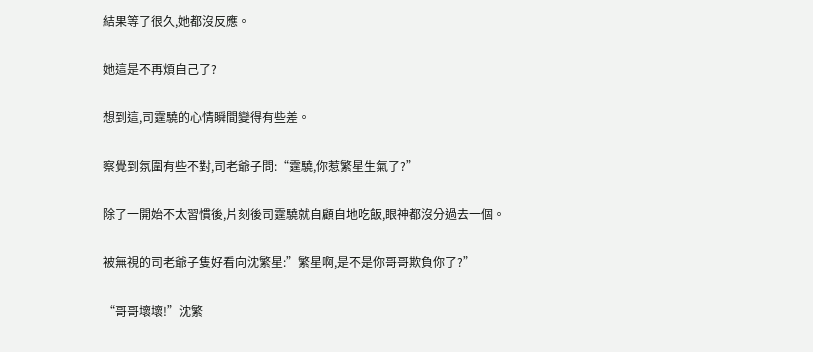結果等了很久,她都沒反應。

她這是不再煩自己了?

想到這,司霆驍的心情瞬間變得有些差。

察覺到氛圍有些不對,司老爺子問:“霆驍,你惹繁星生氣了?”

除了一開始不太習慣後,片刻後司霆驍就自顧自地吃飯,眼神都沒分過去一個。

被無視的司老爺子隻好看向沈繁星:”繁星啊,是不是你哥哥欺負你了?”

“哥哥壞壞!”沈繁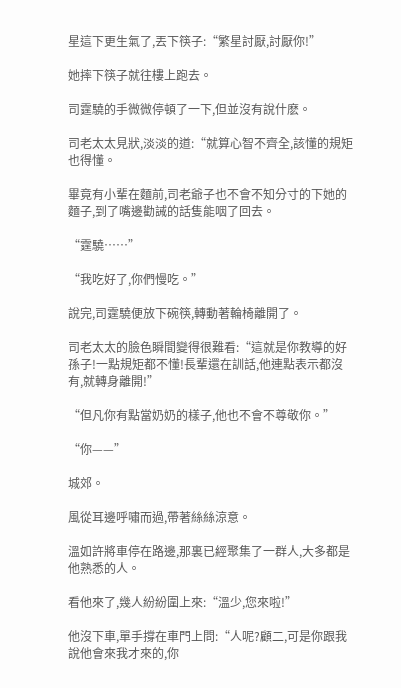星這下更生氣了,丟下筷子:“繁星討厭,討厭你!”

她摔下筷子就往樓上跑去。

司霆驍的手微微停頓了一下,但並沒有說什麽。

司老太太見狀,淡淡的道:“就算心智不齊全,該懂的規矩也得懂。

畢竟有小輩在麵前,司老爺子也不會不知分寸的下她的麵子,到了嘴邊勸誡的話隻能咽了回去。

“霆驍……”

“我吃好了,你們慢吃。”

說完,司霆驍便放下碗筷,轉動著輪椅離開了。

司老太太的臉色瞬間變得很難看:“這就是你教導的好孫子!一點規矩都不懂!長輩還在訓話,他連點表示都沒有,就轉身離開!”

“但凡你有點當奶奶的樣子,他也不會不尊敬你。”

“你——”

城郊。

風從耳邊呼嘯而過,帶著絲絲涼意。

溫如許將車停在路邊,那裏已經聚集了一群人,大多都是他熟悉的人。

看他來了,幾人紛紛圍上來:“溫少,您來啦!”

他沒下車,單手撐在車門上問:“人呢?顧二,可是你跟我說他會來我才來的,你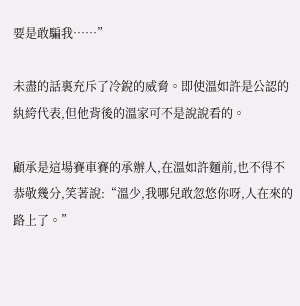要是敢騙我……”

未盡的話裏充斥了冷銳的威脅。即使溫如許是公認的紈絝代表,但他背後的溫家可不是說說看的。

顧承是這場賽車賽的承辦人,在溫如許麵前,也不得不恭敬幾分,笑著說:“溫少,我哪兒敢忽悠你呀,人在來的路上了。”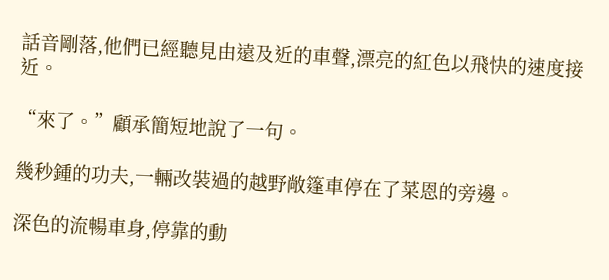話音剛落,他們已經聽見由遠及近的車聲,漂亮的紅色以飛快的速度接近。

“來了。”顧承簡短地說了一句。

幾秒鍾的功夫,一輛改裝過的越野敞篷車停在了菜恩的旁邊。

深色的流暢車身,停靠的動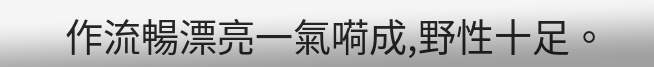作流暢漂亮一氣嗬成,野性十足。